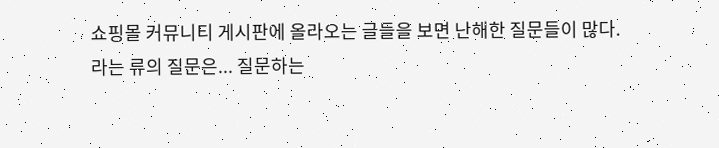쇼핑몰 커뮤니티 게시판에 올라오는 글들을 보면 난해한 질문들이 많다.
라는 류의 질문은... 질문하는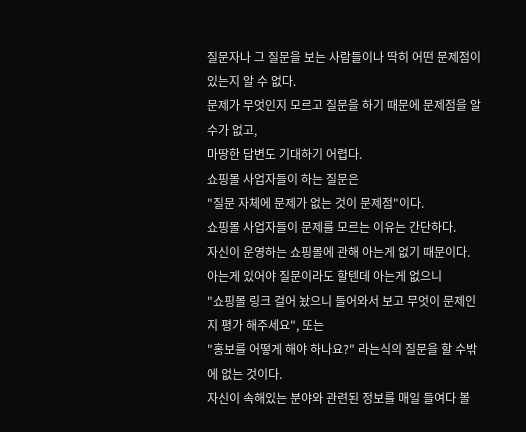질문자나 그 질문을 보는 사람들이나 딱히 어떤 문제점이 있는지 알 수 없다.
문제가 무엇인지 모르고 질문을 하기 때문에 문제점을 알 수가 없고,
마땅한 답변도 기대하기 어렵다.
쇼핑몰 사업자들이 하는 질문은
"질문 자체에 문제가 없는 것이 문제점"이다.
쇼핑몰 사업자들이 문제를 모르는 이유는 간단하다.
자신이 운영하는 쇼핑몰에 관해 아는게 없기 때문이다. 아는게 있어야 질문이라도 할텐데 아는게 없으니
"쇼핑몰 링크 걸어 놨으니 들어와서 보고 무엇이 문제인지 평가 해주세요", 또는
"홍보를 어떻게 해야 하나요?" 라는식의 질문을 할 수밖에 없는 것이다.
자신이 속해있는 분야와 관련된 정보를 매일 들여다 볼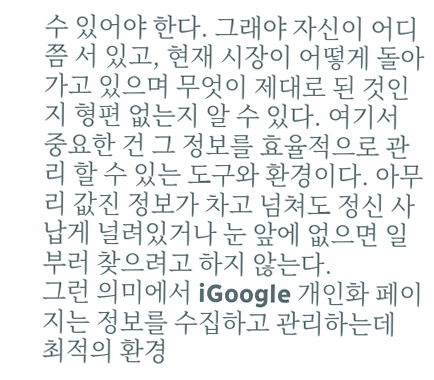수 있어야 한다. 그래야 자신이 어디쯤 서 있고, 현재 시장이 어떻게 돌아 가고 있으며 무엇이 제대로 된 것인지 형편 없는지 알 수 있다. 여기서 중요한 건 그 정보를 효율적으로 관리 할 수 있는 도구와 환경이다. 아무리 값진 정보가 차고 넘쳐도 정신 사납게 널려있거나 눈 앞에 없으면 일부러 찾으려고 하지 않는다.
그런 의미에서 iGoogle 개인화 페이지는 정보를 수집하고 관리하는데 최적의 환경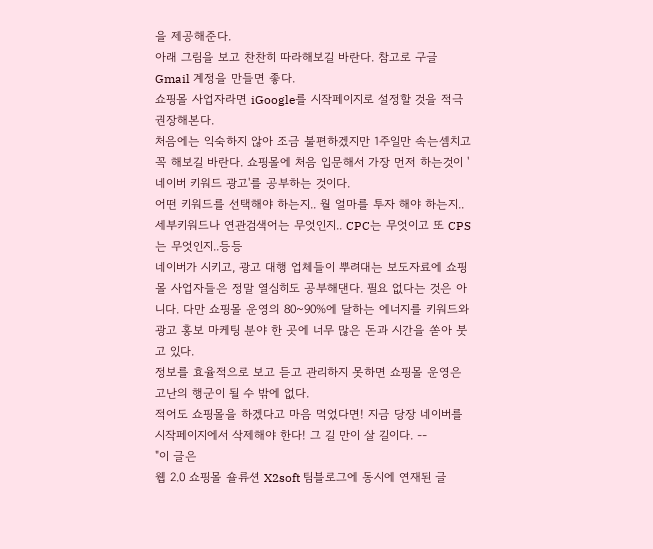을 제공해준다.
아래 그림을 보고 찬찬히 따라해보길 바란다. 참고로 구글 Gmail 계정을 만들면 좋다.
쇼핑몰 사업자라면 iGoogle를 시작페이지로 설정할 것을 적극 권장해본다.
처음에는 익숙하지 않아 조금 불편하겠지만 1주일만 속는셈치고 꼭 해보길 바란다. 쇼핑몰에 처음 입문해서 가장 먼저 하는것이 '네이버 키워드 광고'를 공부하는 것이다.
어떤 키워드를 선택해야 하는지.. 월 얼마를 투자 해야 하는지.. 세부키워드나 연관검색어는 무엇인지.. CPC는 무엇이고 또 CPS는 무엇인지..등등
네이버가 시키고, 광고 대행 업체들이 뿌려대는 보도자료에 쇼핑몰 사업자들은 정말 열심히도 공부해댄다. 필요 없다는 것은 아니다. 다만 쇼핑몰 운영의 80~90%에 달하는 에너지를 키워드와 광고 홍보 마케팅 분야 한 곳에 너무 많은 돈과 시간을 쏟아 붓고 있다.
정보를 효율적으로 보고 듣고 관리하지 못하면 쇼핑몰 운영은 고난의 행군이 될 수 밖에 없다.
적어도 쇼핑몰을 하겠다고 마음 먹었다면! 지금 당장 네이버를 시작페이지에서 삭제해야 한다! 그 길 만이 살 길이다. --
"이 글은
웹 2.0 쇼핑몰 숄류션 X2soft 팀블로그에 동시에 연재된 글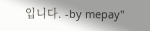입니다. -by mepay"